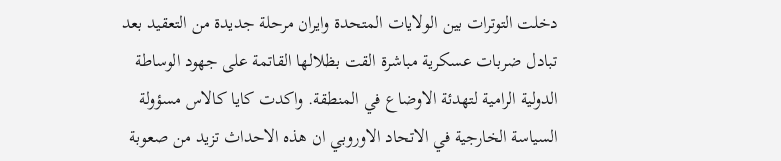دخلت التوترات بين الولايات المتحدة وايران مرحلة جديدة من التعقيد بعد تبادل ضربات عسكرية مباشرة القت بظلالها القاتمة على جهود الوساطة الدولية الرامية لتهدئة الاوضاع في المنطقة. واكدت كايا كالاس مسؤولة السياسة الخارجية في الاتحاد الاوروبي ان هذه الاحداث تزيد من صعوبة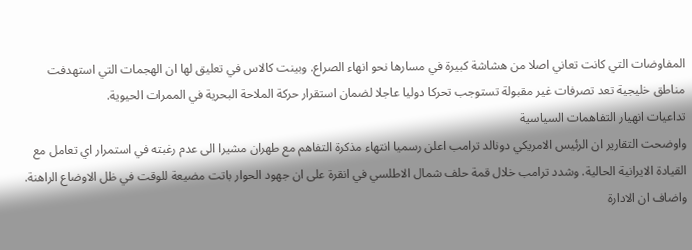المفاوضات التي كانت تعاني اصلا من هشاشة كبيرة في مسارها نحو انهاء الصراع. وبينت كالاس في تعليق لها ان الهجمات التي استهدفت مناطق خليجية تعد تصرفات غير مقبولة تستوجب تحركا دوليا عاجلا لضمان استقرار حركة الملاحة البحرية في الممرات الحيوية.
تداعيات انهيار التفاهمات السياسية
واوضحت التقارير ان الرئيس الامريكي دونالد ترامب اعلن رسميا انتهاء مذكرة التفاهم مع طهران مشيرا الى عدم رغبته في استمرار اي تعامل مع القيادة الايرانية الحالية. وشدد ترامب خلال قمة حلف شمال الاطلسي في انقرة على ان جهود الحوار باتت مضيعة للوقت في ظل الاوضاع الراهنة. واضاف ان الادارة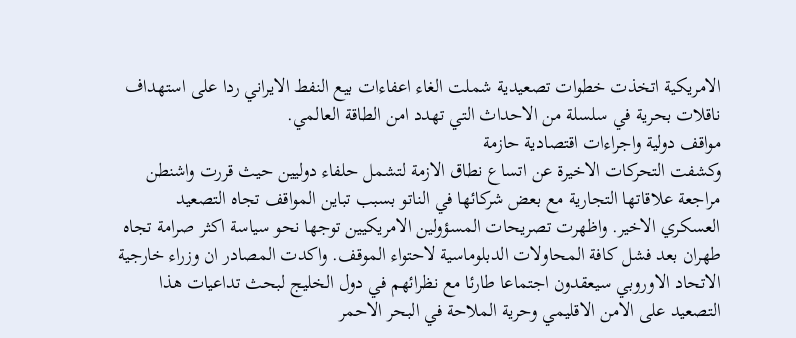الامريكية اتخذت خطوات تصعيدية شملت الغاء اعفاءات بيع النفط الايراني ردا على استهداف ناقلات بحرية في سلسلة من الاحداث التي تهدد امن الطاقة العالمي.
مواقف دولية واجراءات اقتصادية حازمة
وكشفت التحركات الاخيرة عن اتساع نطاق الازمة لتشمل حلفاء دوليين حيث قررت واشنطن مراجعة علاقاتها التجارية مع بعض شركائها في الناتو بسبب تباين المواقف تجاه التصعيد العسكري الاخير. واظهرت تصريحات المسؤولين الامريكيين توجها نحو سياسة اكثر صرامة تجاه طهران بعد فشل كافة المحاولات الدبلوماسية لاحتواء الموقف. واكدت المصادر ان وزراء خارجية الاتحاد الاوروبي سيعقدون اجتماعا طارئا مع نظرائهم في دول الخليج لبحث تداعيات هذا التصعيد على الامن الاقليمي وحرية الملاحة في البحر الاحمر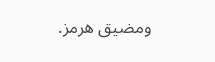ومضيق هرمز.